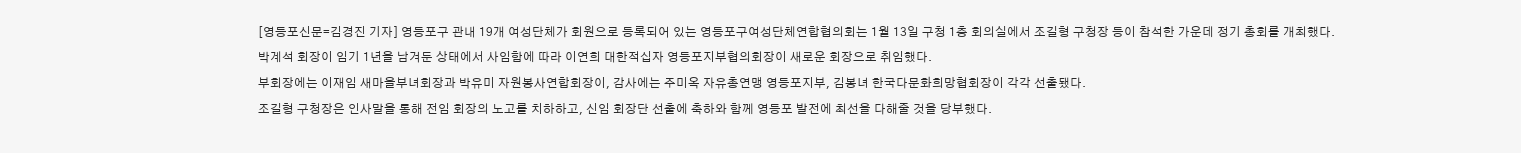[영등포신문=김경진 기자] 영등포구 관내 19개 여성단체가 회원으로 등록되어 있는 영등포구여성단체연합협의회는 1월 13일 구청 1층 회의실에서 조길형 구청장 등이 참석한 가운데 정기 총회를 개최했다.
박계석 회장이 임기 1년을 남겨둔 상태에서 사임함에 따라 이연희 대한적십자 영등포지부협의회장이 새로운 회장으로 취임했다.
부회장에는 이재임 새마을부녀회장과 박유미 자원봉사연합회장이, 감사에는 주미옥 자유총연맹 영등포지부, 김봉녀 한국다문화희망협회장이 각각 선출됐다.
조길형 구청장은 인사말을 통해 전임 회장의 노고를 치하하고, 신임 회장단 선출에 축하와 함께 영등포 발전에 최선을 다해줄 것을 당부했다.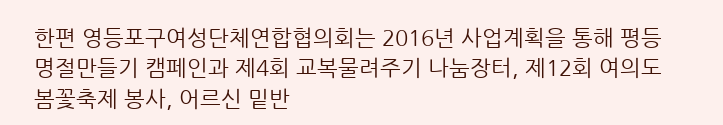한편 영등포구여성단체연합협의회는 2016년 사업계획을 통해 평등명절만들기 캠페인과 제4회 교복물려주기 나눔장터, 제12회 여의도 봄꽃축제 봉사, 어르신 밑반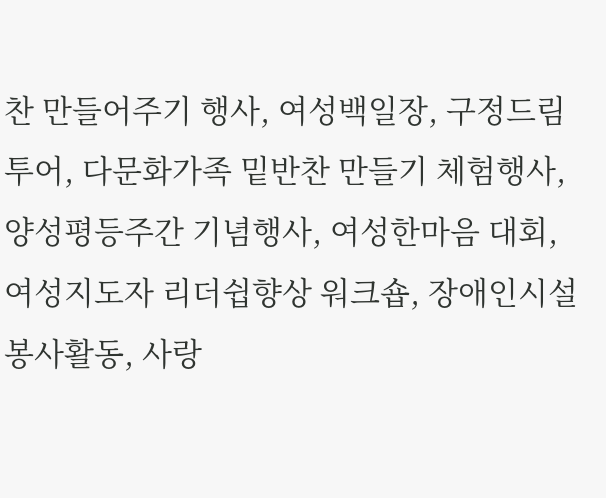찬 만들어주기 행사, 여성백일장, 구정드림투어, 다문화가족 밑반찬 만들기 체험행사, 양성평등주간 기념행사, 여성한마음 대회, 여성지도자 리더쉽향상 워크숍, 장애인시설 봉사활동, 사랑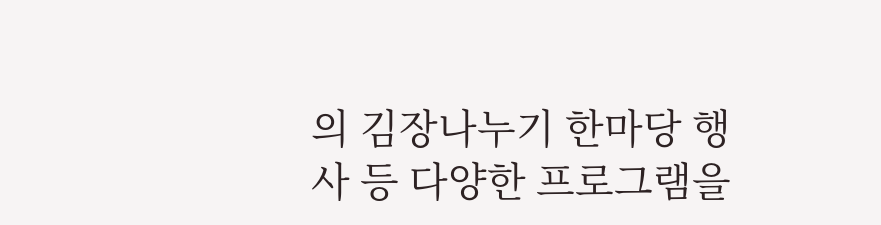의 김장나누기 한마당 행사 등 다양한 프로그램을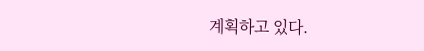계획하고 있다.